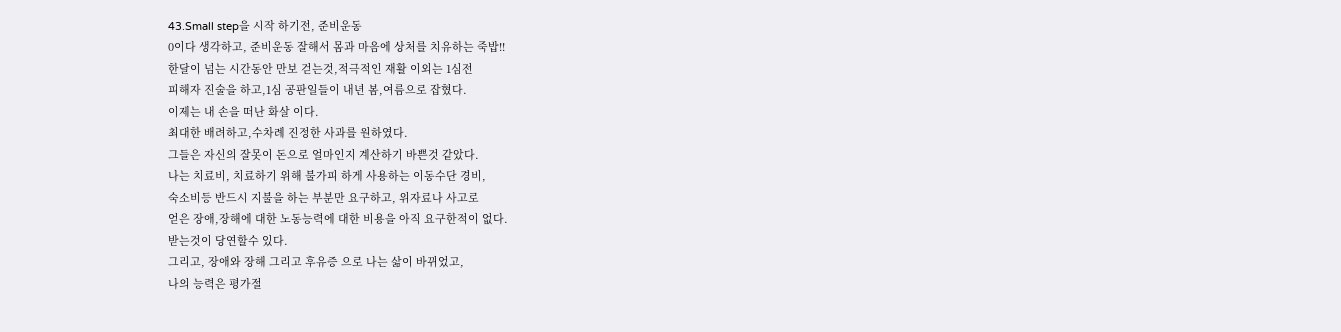43.Small step을 시작 하기전, 준비운동
0이다 생각하고, 준비운동 잘해서 몸과 마음에 상처를 치유하는 죽밥!!
한달이 넘는 시간동안 만보 걷는것,적극적인 재활 이외는 1심전
피해자 진술을 하고,1심 공판일들이 내년 봄,여름으로 잡혔다.
이제는 내 손을 떠난 화살 이다.
최대한 배려하고,수차례 진정한 사과를 원하였다.
그들은 자신의 잘못이 돈으로 얼마인지 계산하기 바쁜것 같았다.
나는 치료비, 치료하기 위해 불가피 하게 사용하는 이동수단 경비,
숙소비등 반드시 지불을 하는 부분만 요구하고, 위자료나 사고로
얻은 장애,장해에 대한 노동능력에 대한 비용을 아직 요구한적이 없다.
받는것이 당연할수 있다.
그리고, 장애와 장해 그리고 후유증 으로 나는 삶이 바뀌었고,
나의 능력은 평가절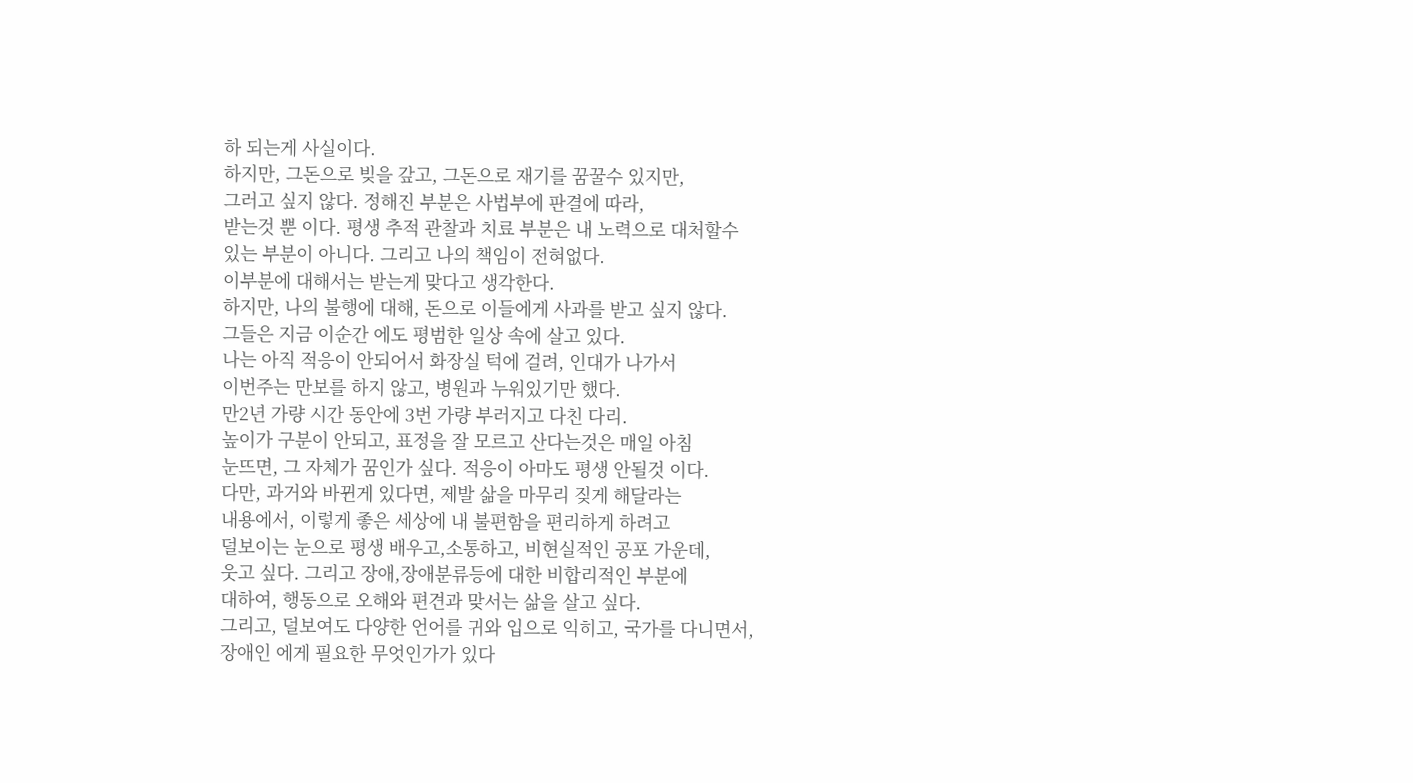하 되는게 사실이다.
하지만, 그돈으로 빚을 갚고, 그돈으로 재기를 꿈꿀수 있지만,
그러고 싶지 않다. 정해진 부분은 사법부에 판결에 따라,
받는것 뿐 이다. 평생 추적 관찰과 치료 부분은 내 노력으로 대처할수
있는 부분이 아니다. 그리고 나의 책임이 전혀없다.
이부분에 대해서는 받는게 맞다고 생각한다.
하지만, 나의 불행에 대해, 돈으로 이들에게 사과를 받고 싶지 않다.
그들은 지금 이순간 에도 평범한 일상 속에 살고 있다.
나는 아직 적응이 안되어서 화장실 턱에 걸려, 인대가 나가서
이번주는 만보를 하지 않고, 병원과 누워있기만 했다.
만2년 가량 시간 동안에 3번 가량 부러지고 다친 다리.
높이가 구분이 안되고, 표정을 잘 모르고 산다는것은 매일 아침
눈뜨면, 그 자체가 꿈인가 싶다. 적응이 아마도 평생 안될것 이다.
다만, 과거와 바뀐게 있다면, 제발 삶을 마무리 짖게 해달라는
내용에서, 이렇게 좋은 세상에 내 불편함을 편리하게 하려고
덜보이는 눈으로 평생 배우고,소통하고, 비현실적인 공포 가운데,
웃고 싶다. 그리고 장애,장애분류등에 대한 비합리적인 부분에
대하여, 행동으로 오해와 편견과 맞서는 삶을 살고 싶다.
그리고, 덜보여도 다양한 언어를 귀와 입으로 익히고, 국가를 다니면서,
장애인 에게 필요한 무엇인가가 있다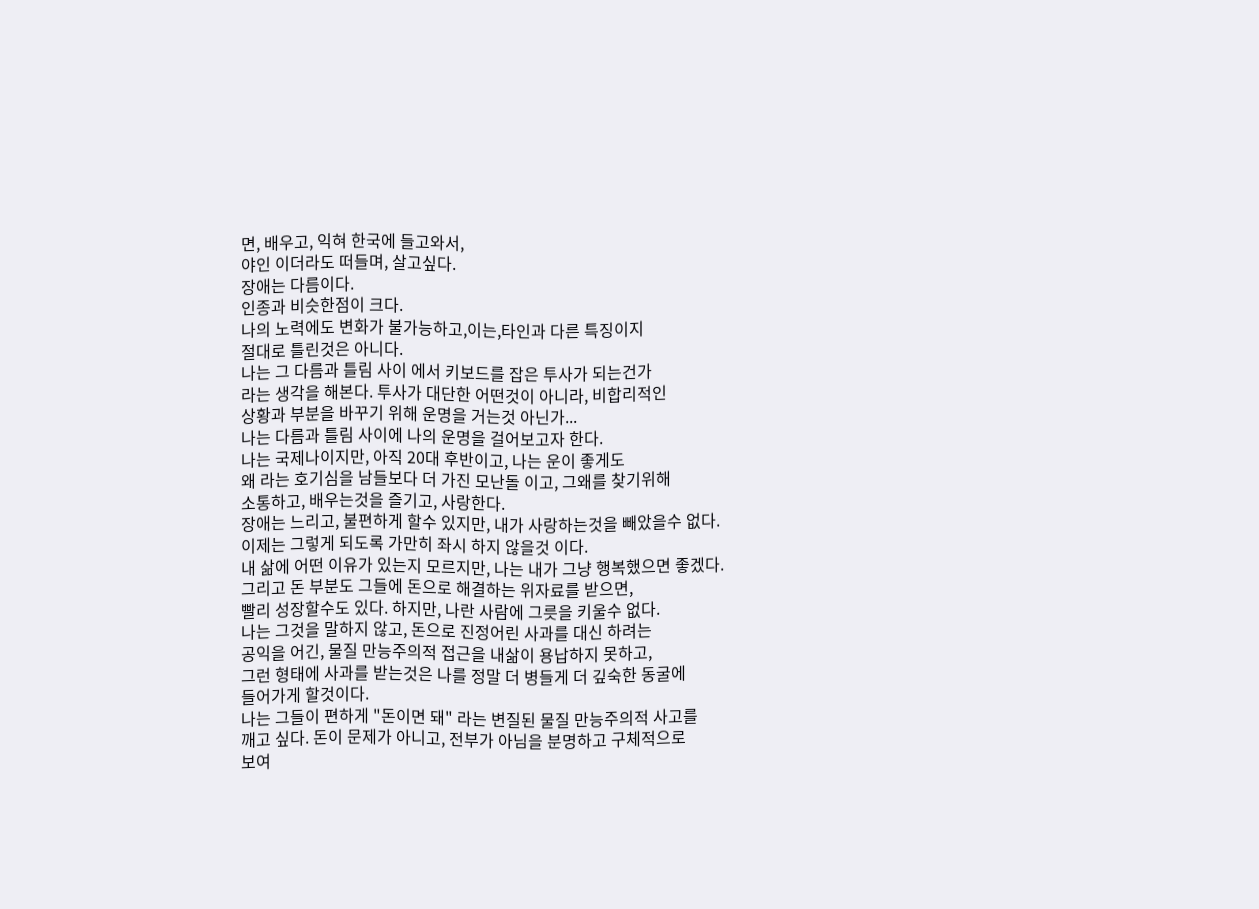면, 배우고, 익혀 한국에 들고와서,
야인 이더라도 떠들며, 살고싶다.
장애는 다름이다.
인종과 비슷한점이 크다.
나의 노력에도 변화가 불가능하고,이는,타인과 다른 특징이지
절대로 틀린것은 아니다.
나는 그 다름과 틀림 사이 에서 키보드를 잡은 투사가 되는건가
라는 생각을 해본다. 투사가 대단한 어떤것이 아니라, 비합리적인
상황과 부분을 바꾸기 위해 운명을 거는것 아닌가...
나는 다름과 틀림 사이에 나의 운명을 걸어보고자 한다.
나는 국제나이지만, 아직 20대 후반이고, 나는 운이 좋게도
왜 라는 호기심을 남들보다 더 가진 모난돌 이고, 그왜를 찾기위해
소통하고, 배우는것을 즐기고, 사랑한다.
장애는 느리고, 불편하게 할수 있지만, 내가 사랑하는것을 빼았을수 없다.
이제는 그렇게 되도록 가만히 좌시 하지 않을것 이다.
내 삶에 어떤 이유가 있는지 모르지만, 나는 내가 그냥 행복했으면 좋겠다.
그리고 돈 부분도 그들에 돈으로 해결하는 위자료를 받으면,
빨리 성장할수도 있다. 하지만, 나란 사람에 그릇을 키울수 없다.
나는 그것을 말하지 않고, 돈으로 진정어린 사과를 대신 하려는
공익을 어긴, 물질 만능주의적 접근을 내삶이 용납하지 못하고,
그런 형태에 사과를 받는것은 나를 정말 더 병들게 더 깊숙한 동굴에
들어가게 할것이다.
나는 그들이 편하게 "돈이면 돼" 라는 변질된 물질 만능주의적 사고를
깨고 싶다. 돈이 문제가 아니고, 전부가 아님을 분명하고 구체적으로
보여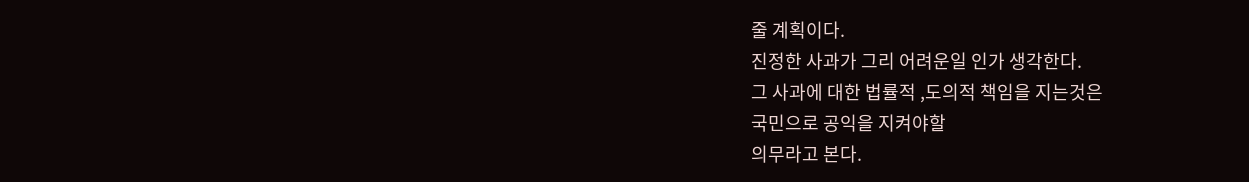줄 계획이다.
진정한 사과가 그리 어려운일 인가 생각한다.
그 사과에 대한 법률적 ,도의적 책임을 지는것은
국민으로 공익을 지켜야할
의무라고 본다.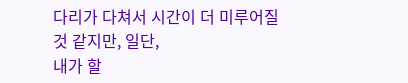다리가 다쳐서 시간이 더 미루어질것 같지만, 일단,
내가 할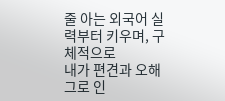줄 아는 외국어 실력부터 키우며, 구체적으로
내가 편견과 오해 그로 인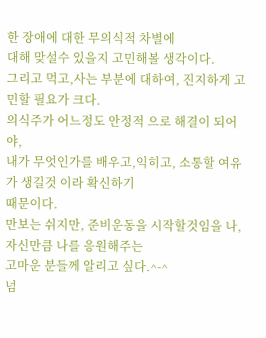한 장애에 대한 무의식적 차별에
대해 맞설수 있을지 고민해볼 생각이다.
그리고 먹고,사는 부분에 대하여, 진지하게 고민할 필요가 크다.
의식주가 어느정도 안정적 으로 해결이 되어야,
내가 무엇인가를 배우고,익히고, 소통할 여유가 생길것 이라 확신하기
때문이다.
만보는 쉬지만, 준비운동을 시작할것임을 나,자신만큼 나를 응원해주는
고마운 분들께 알리고 싶다.^-^
넘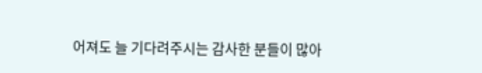어져도 늘 기다려주시는 감사한 분들이 많아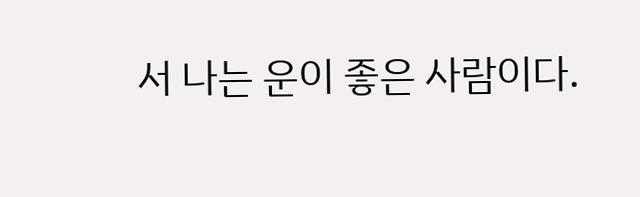서 나는 운이 좋은 사람이다.